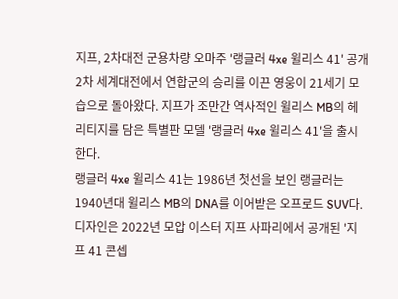지프, 2차대전 군용차량 오마주 '랭글러 4xe 윌리스 41' 공개
2차 세계대전에서 연합군의 승리를 이끈 영웅이 21세기 모습으로 돌아왔다. 지프가 조만간 역사적인 윌리스 MB의 헤리티지를 담은 특별판 모델 '랭글러 4xe 윌리스 41'을 출시한다.
랭글러 4xe 윌리스 41는 1986년 첫선을 보인 랭글러는 1940년대 윌리스 MB의 DNA를 이어받은 오프로드 SUV다.
디자인은 2022년 모압 이스터 지프 사파리에서 공개된 '지프 41 콘셉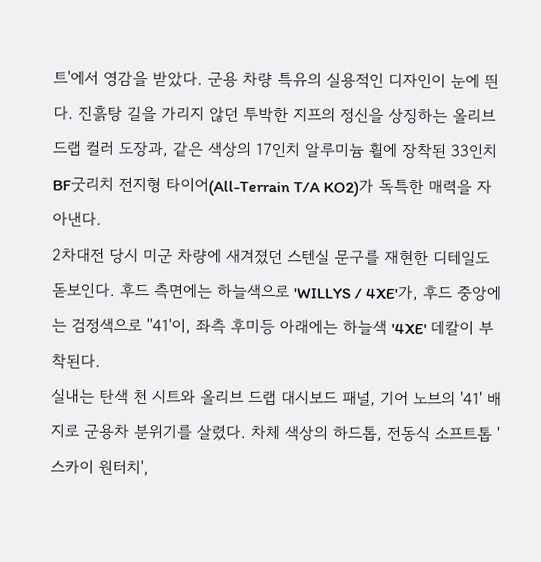트'에서 영감을 받았다. 군용 차량 특유의 실용적인 디자인이 눈에 띈다. 진흙탕 길을 가리지 않던 투박한 지프의 정신을 상징하는 올리브 드랩 컬러 도장과, 같은 색상의 17인치 알루미늄 휠에 장착된 33인치 BF굿리치 전지형 타이어(All-Terrain T/A KO2)가 독특한 매력을 자아낸다.
2차대전 당시 미군 차량에 새겨졌던 스텐실 문구를 재현한 디테일도 돋보인다. 후드 측면에는 하늘색으로 'WILLYS / 4XE'가, 후드 중앙에는 검정색으로 ''41'이, 좌측 후미등 아래에는 하늘색 '4XE' 데칼이 부착된다.
실내는 탄색 천 시트와 올리브 드랩 대시보드 패널, 기어 노브의 '41' 배지로 군용차 분위기를 살렸다. 차체 색상의 하드톱, 전동식 소프트톱 '스카이 원터치',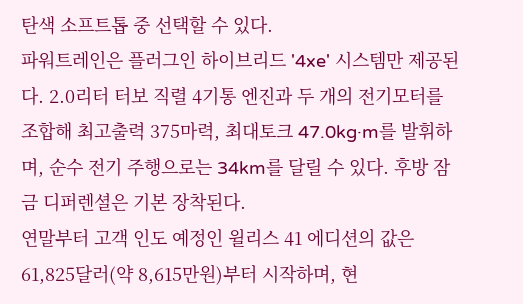탄색 소프트톱 중 선택할 수 있다.
파워트레인은 플러그인 하이브리드 '4xe' 시스템만 제공된다. 2.0리터 터보 직렬 4기통 엔진과 두 개의 전기모터를 조합해 최고출력 375마력, 최대토크 47.0kg·m를 발휘하며, 순수 전기 주행으로는 34km를 달릴 수 있다. 후방 잠금 디퍼렌셜은 기본 장착된다.
연말부터 고객 인도 예정인 윌리스 41 에디션의 값은 61,825달러(약 8,615만원)부터 시작하며, 현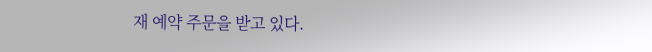재 예약 주문을 받고 있다.